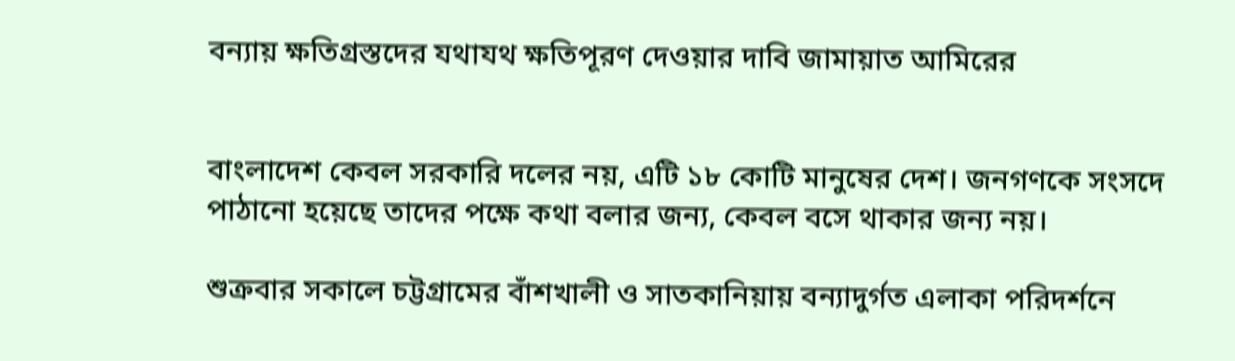বন্যায় ক্ষতিগ্রস্তদের যথাযথ ক্ষতিপূরণ দেওয়ার দাবি জামায়াত আমিরের


বাংলাদেশ কেবল সরকারি দলের নয়, এটি ১৮ কোটি মানুষের দেশ। জনগণকে সংসদে পাঠানো হয়েছে তাদের পক্ষে কথা বলার জন্য, কেবল বসে থাকার জন্য নয়।

শুক্রবার সকালে চট্টগ্রামের বাঁশখালী ও সাতকানিয়ায় বন্যাদুর্গত এলাকা পরিদর্শনে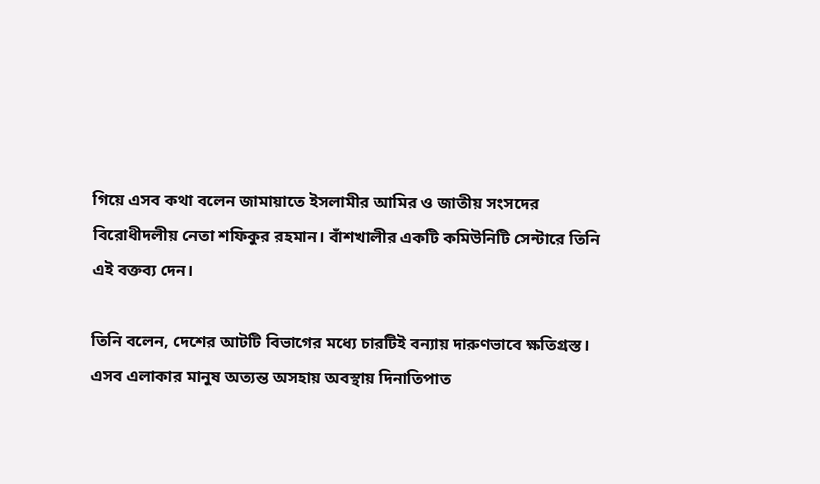গিয়ে এসব কথা বলেন জামায়াতে ইসলামীর আমির ও জাতীয় সংসদের বিরোধীদলীয় নেতা শফিকুর রহমান। বাঁশখালীর একটি কমিউনিটি সেন্টারে তিনি এই বক্তব্য দেন।

তিনি বলেন, দেশের আটটি বিভাগের মধ্যে চারটিই বন্যায় দারুণভাবে ক্ষতিগ্রস্ত। এসব এলাকার মানুষ অত্যন্ত অসহায় অবস্থায় দিনাতিপাত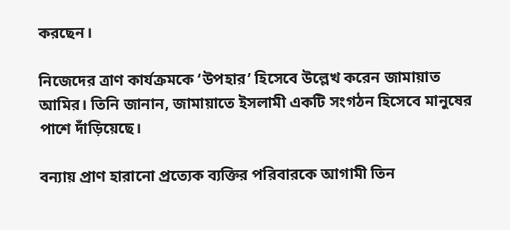করছেন।

নিজেদের ত্রাণ কার্যক্রমকে ‘উপহার’ হিসেবে উল্লেখ করেন জামায়াত আমির। তিনি জানান, জামায়াতে ইসলামী একটি সংগঠন হিসেবে মানুষের পাশে দাঁড়িয়েছে।

বন্যায় প্রাণ হারানো প্রত্যেক ব্যক্তির পরিবারকে আগামী তিন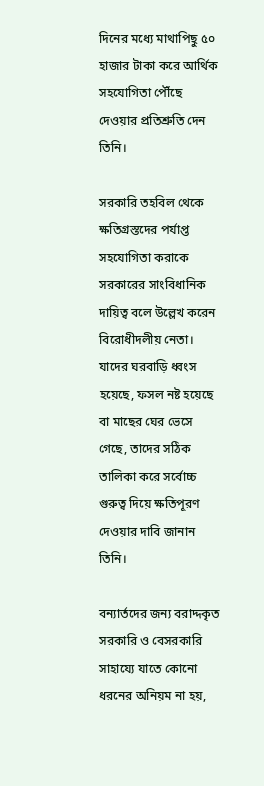দিনের মধ্যে মাথাপিছু ৫০ হাজার টাকা করে আর্থিক সহযোগিতা পৌঁছে দেওয়ার প্রতিশ্রুতি দেন তিনি।

সরকারি তহবিল থেকে ক্ষতিগ্রস্তদের পর্যাপ্ত সহযোগিতা করাকে সরকারের সাংবিধানিক দায়িত্ব বলে উল্লেখ করেন বিরোধীদলীয় নেতা। যাদের ঘরবাড়ি ধ্বংস হয়েছে, ফসল নষ্ট হয়েছে বা মাছের ঘের ভেসে গেছে, তাদের সঠিক তালিকা করে সর্বোচ্চ গুরুত্ব দিয়ে ক্ষতিপূরণ দেওয়ার দাবি জানান তিনি।

বন্যার্তদের জন্য বরাদ্দকৃত সরকারি ও বেসরকারি সাহায্যে যাতে কোনো ধরনের অনিয়ম না হয়,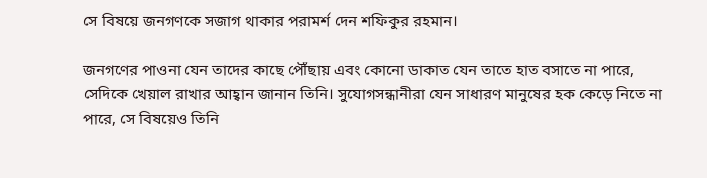সে বিষয়ে জনগণকে সজাগ থাকার পরামর্শ দেন শফিকুর রহমান।

জনগণের পাওনা যেন তাদের কাছে পৌঁছায় এবং কোনো ডাকাত যেন তাতে হাত বসাতে না পারে, সেদিকে খেয়াল রাখার আহ্বান জানান তিনি। সুযোগসন্ধানীরা যেন সাধারণ মানুষের হক কেড়ে নিতে না পারে, সে বিষয়েও তিনি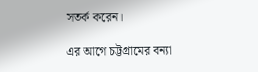সতর্ক করেন।

এর আগে চট্টগ্রামের বন্যা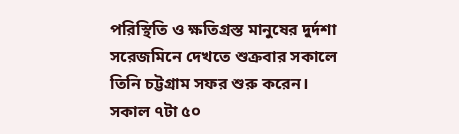পরিস্থিতি ও ক্ষতিগ্রস্ত মানুষের দুর্দশা সরেজমিনে দেখতে শুক্রবার সকালে তিনি চট্টগ্রাম সফর শুরু করেন। সকাল ৭টা ৫০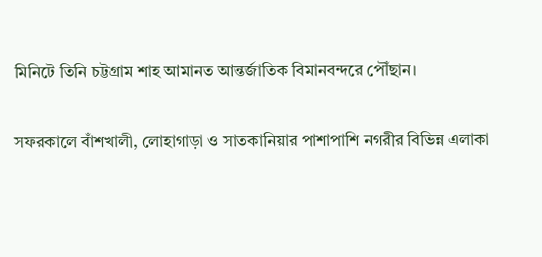মিনিটে তিনি চট্টগ্রাম শাহ আমানত আন্তর্জাতিক বিমানবন্দরে পৌঁছান।

সফরকালে বাঁশখালী, লোহাগাড়া ও সাতকানিয়ার পাশাপাশি নগরীর বিভিন্ন এলাকা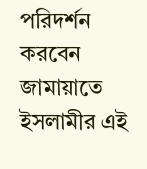পরিদর্শন করবেন জামায়াতে ইসলামীর এই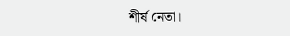শীর্ষ নেতা।